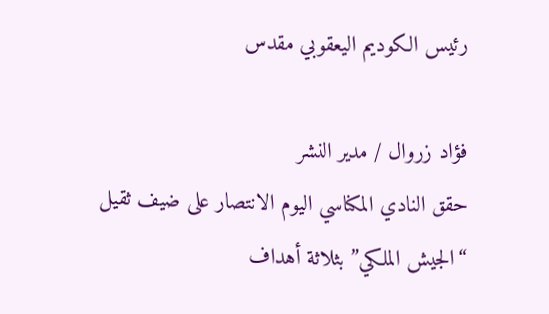رئيس الكوديم اليعقوبي مقدس

فؤاد زروال / مدير النشر
حقق النادي المكناسي اليوم الانتصار على ضيف ثقيل “الجيش الملكي” بثلاثة أهداف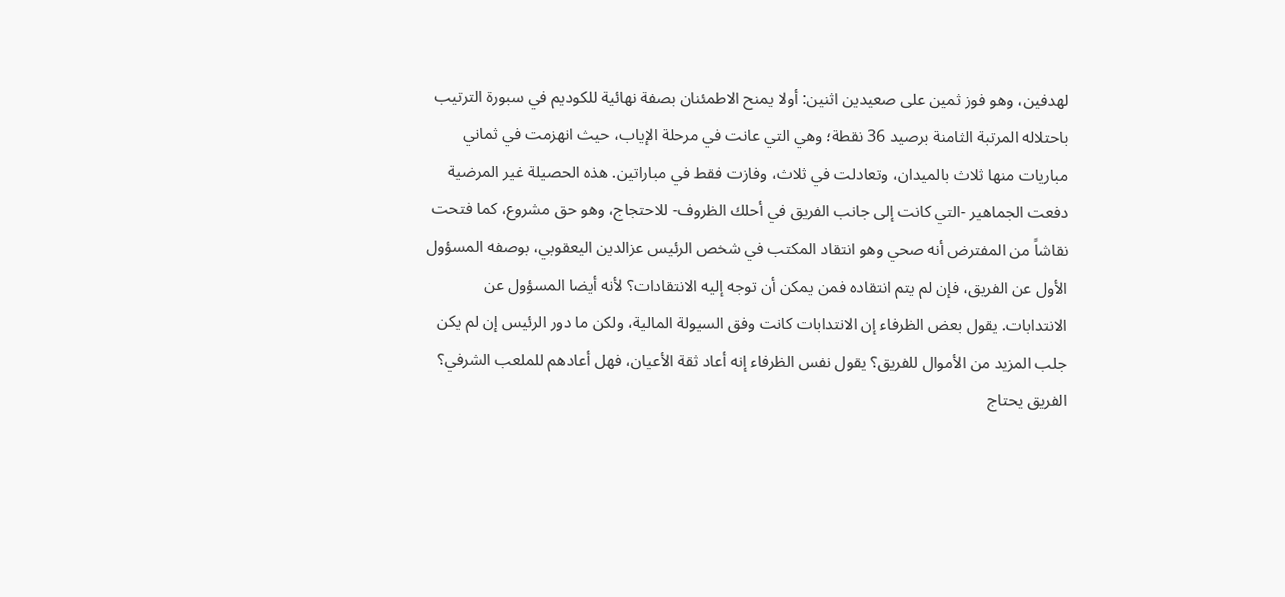لهدفين، وهو فوز ثمين على صعيدين اثنين: أولا يمنح الاطمئنان بصفة نهائية للكوديم في سبورة الترتيب باحتلاله المرتبة الثامنة برصيد 36 نقطة؛ وهي التي عانت في مرحلة الإياب، حيث انهزمت في ثماني مباريات منها ثلاث بالميدان، وتعادلت في ثلاث، وفازت فقط في مباراتين. هذه الحصيلة غير المرضية دفعت الجماهير -التي كانت إلى جانب الفريق في أحلك الظروف- للاحتجاج، وهو حق مشروع، كما فتحت نقاشاً من المفترض أنه صحي وهو انتقاد المكتب في شخص الرئيس عزالدين اليعقوبي، بوصفه المسؤول الأول عن الفريق، فإن لم يتم انتقاده فمن يمكن أن توجه إليه الانتقادات؟ لأنه أيضا المسؤول عن الانتدابات. يقول بعض الظرفاء إن الانتدابات كانت وفق السيولة المالية، ولكن ما دور الرئيس إن لم يكن جلب المزيد من الأموال للفريق؟ يقول نفس الظرفاء إنه أعاد ثقة الأعيان، فهل أعادهم للملعب الشرفي؟ الفريق يحتاج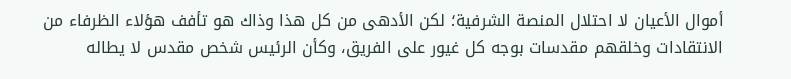أموال الأعيان لا احتلال المنصة الشرفية؛ لكن الأدهى من كل هذا وذاك هو تأفف هؤلاء الظرفاء من الانتقادات وخلقهم مقدسات بوجه كل غيور على الفريق، وكأن الرئيس شخص مقدس لا يطاله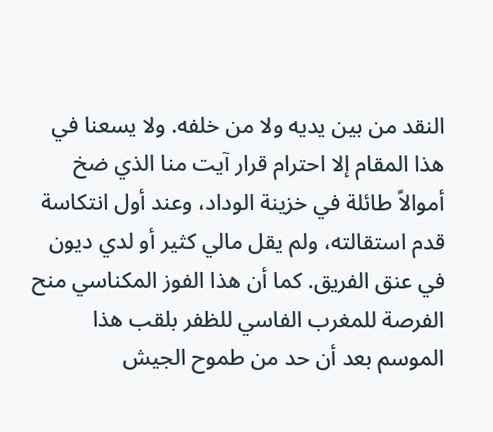النقد من بين يديه ولا من خلفه. ولا يسعنا في هذا المقام إلا احترام قرار آيت منا الذي ضخ أموالاً طائلة في خزينة الوداد، وعند أول انتكاسة قدم استقالته، ولم يقل مالي كثير أو لدي ديون في عنق الفريق. كما أن هذا الفوز المكناسي منح الفرصة للمغرب الفاسي للظفر بلقب هذا الموسم بعد أن حد من طموح الجيش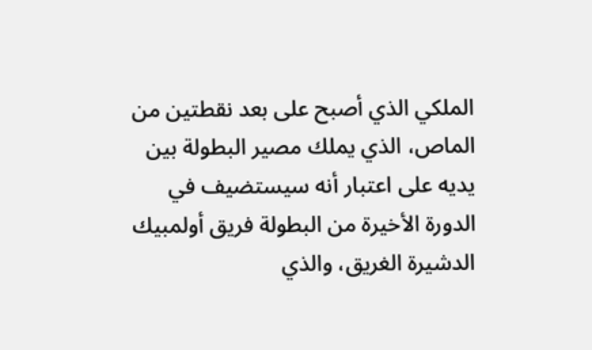الملكي الذي أصبح على بعد نقطتين من الماص، الذي يملك مصير البطولة بين يديه على اعتبار أنه سيستضيف في الدورة الأخيرة من البطولة فريق أولمبيك الدشيرة الغريق، والذي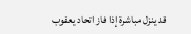قد ينزل مباشرة إذا فاز اتحاد يعقوب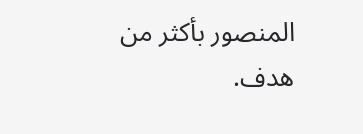المنصور بأكثر من هدف.